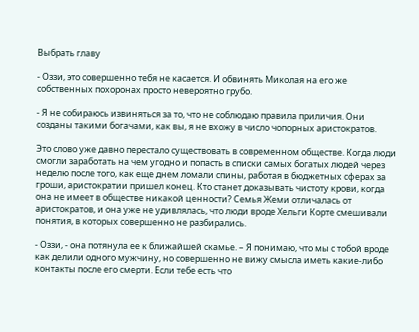Выбрать главу

- Оззи, это совершенно тебя не касается. И обвинять Миколая на его же собственных похоронах просто невероятно грубо.

- Я не собираюсь извиняться за то, что не соблюдаю правила приличия. Они созданы такими богачами, как вы, я не вхожу в число чопорных аристократов.

Это слово уже давно перестало существовать в современном обществе. Когда люди смогли заработать на чем угодно и попасть в списки самых богатых людей через неделю после того, как еще днем ломали спины, работая в бюджетных сферах за гроши, аристократии пришел конец. Кто станет доказывать чистоту крови, когда она не имеет в обществе никакой ценности? Семья Жеми отличалась от аристократов, и она уже не удивлялась, что люди вроде Хельги Корте смешивали понятия, в которых совершенно не разбирались.

- Оззи, - она потянула ее к ближайшей скамье. – Я понимаю, что мы с тобой вроде как делили одного мужчину, но совершенно не вижу смысла иметь какие-либо контакты после его смерти. Если тебе есть что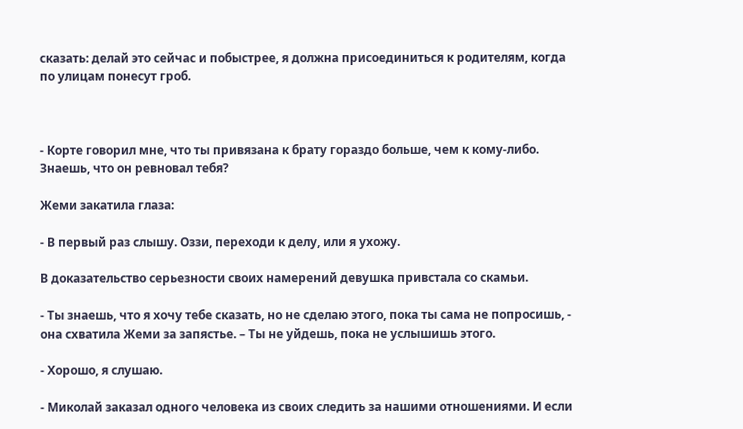сказать: делай это сейчас и побыстрее, я должна присоединиться к родителям, когда по улицам понесут гроб.



- Корте говорил мне, что ты привязана к брату гораздо больше, чем к кому-либо. Знаешь, что он ревновал тебя?

Жеми закатила глаза:

- В первый раз слышу. Оззи, переходи к делу, или я ухожу.

В доказательство серьезности своих намерений девушка привстала со скамьи.

- Ты знаешь, что я хочу тебе сказать, но не сделаю этого, пока ты сама не попросишь, - она схватила Жеми за запястье. – Ты не уйдешь, пока не услышишь этого.

- Хорошо, я слушаю.

- Миколай заказал одного человека из своих следить за нашими отношениями. И если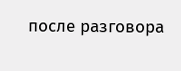после разговора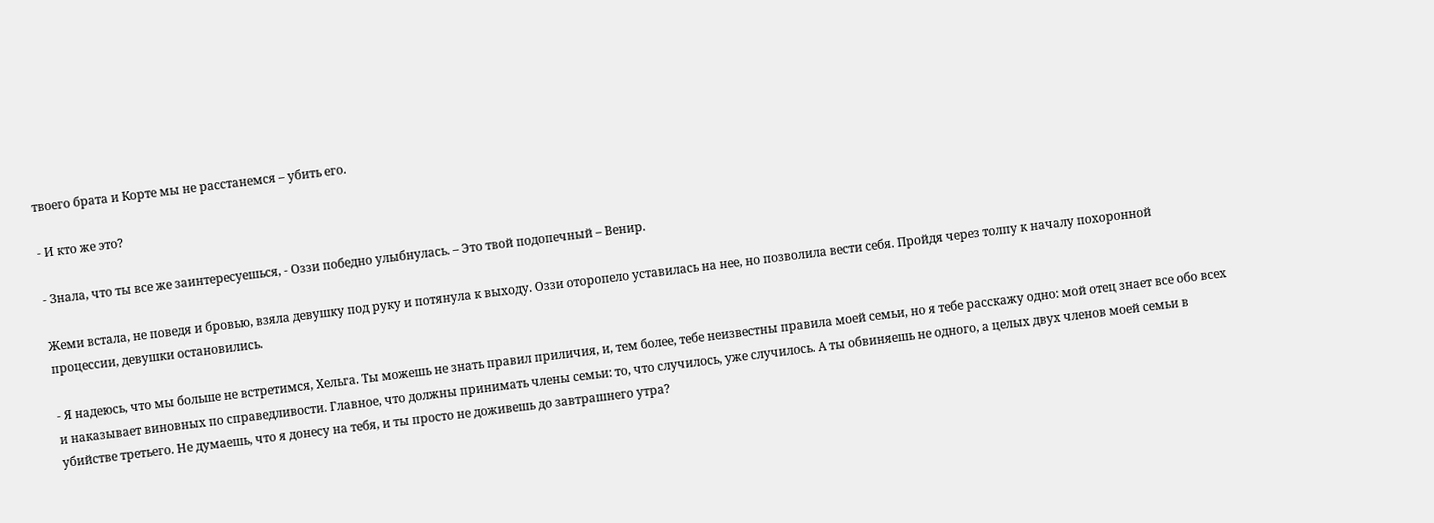твоего брата и Корте мы не расстанемся – убить его.

- И кто же это?

- Знала, что ты все же заинтересуешься, - Оззи победно улыбнулась. – Это твой подопечный – Венир.

Жеми встала, не поведя и бровью, взяла девушку под руку и потянула к выходу. Оззи оторопело уставилась на нее, но позволила вести себя. Пройдя через толпу к началу похоронной процессии, девушки остановились.

- Я надеюсь, что мы больше не встретимся, Хельга. Ты можешь не знать правил приличия, и, тем более, тебе неизвестны правила моей семьи, но я тебе расскажу одно: мой отец знает все обо всех и наказывает виновных по справедливости. Главное, что должны принимать члены семьи: то, что случилось, уже случилось. А ты обвиняешь не одного, а целых двух членов моей семьи в убийстве третьего. Не думаешь, что я донесу на тебя, и ты просто не доживешь до завтрашнего утра?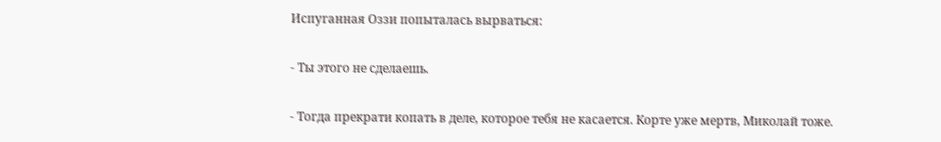Испуганная Оззи попыталась вырваться:

- Ты этого не сделаешь.

- Тогда прекрати копать в деле, которое тебя не касается. Корте уже мертв, Миколай тоже.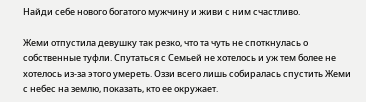Найди себе нового богатого мужчину и живи с ним счастливо.

Жеми отпустила девушку так резко, что та чуть не споткнулась о собственные туфли. Спутаться с Семьей не хотелось и уж тем более не хотелось из-за этого умереть. Оззи всего лишь собиралась спустить Жеми с небес на землю, показать, кто ее окружает.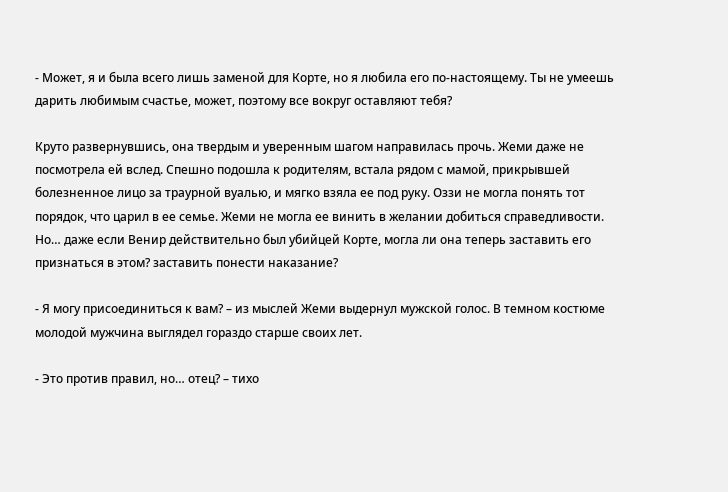- Может, я и была всего лишь заменой для Корте, но я любила его по-настоящему. Ты не умеешь дарить любимым счастье, может, поэтому все вокруг оставляют тебя?

Круто развернувшись, она твердым и уверенным шагом направилась прочь. Жеми даже не посмотрела ей вслед. Спешно подошла к родителям, встала рядом с мамой, прикрывшей болезненное лицо за траурной вуалью, и мягко взяла ее под руку. Оззи не могла понять тот порядок, что царил в ее семье. Жеми не могла ее винить в желании добиться справедливости. Но… даже если Венир действительно был убийцей Корте, могла ли она теперь заставить его признаться в этом? заставить понести наказание?

- Я могу присоединиться к вам? – из мыслей Жеми выдернул мужской голос. В темном костюме молодой мужчина выглядел гораздо старше своих лет.

- Это против правил, но… отец? – тихо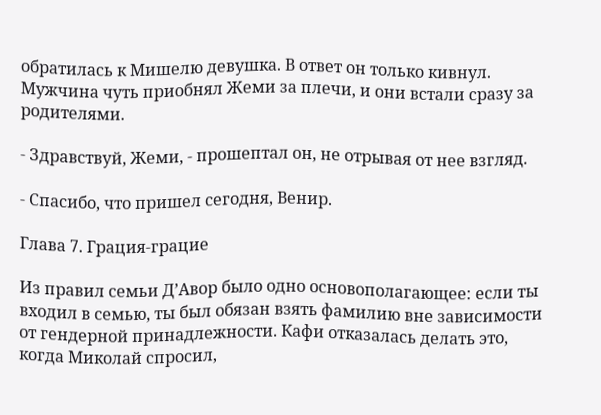обратилась к Мишелю девушка. В ответ он только кивнул. Мужчина чуть приобнял Жеми за плечи, и они встали сразу за родителями.

- Здравствуй, Жеми, - прошептал он, не отрывая от нее взгляд.

- Спасибо, что пришел сегодня, Венир.

Глава 7. Грация-грацие

Из правил семьи Д’Авор было одно основополагающее: если ты входил в семью, ты был обязан взять фамилию вне зависимости от гендерной принадлежности. Кафи отказалась делать это, когда Миколай спросил,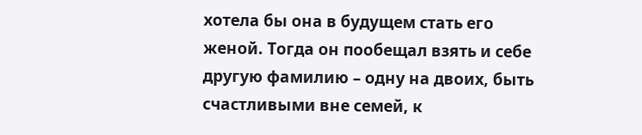хотела бы она в будущем стать его женой. Тогда он пообещал взять и себе другую фамилию – одну на двоих, быть счастливыми вне семей, к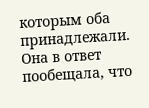которым оба принадлежали. Она в ответ пообещала, что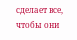сделает все, чтобы они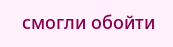смогли обойти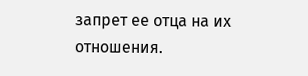запрет ее отца на их отношения.